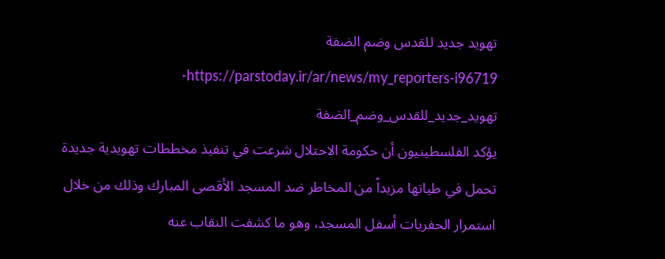تهويد جديد للقدس وضم الضفة
https://parstoday.ir/ar/news/my_reporters-i96719-تهويد_جديد_للقدس_وضم_الضفة
يؤكد الفلسطينيون أن حكومة الاحتلال شرعت في تنفيذ مخططات تهويدية جديدة تحمل في طياتها مزيداً من المخاطر ضد المسجد الأقصى المبارك وذلك من خلال استمرار الحفريات أسفل المسجد، وهو ما كشفت النقاب عنه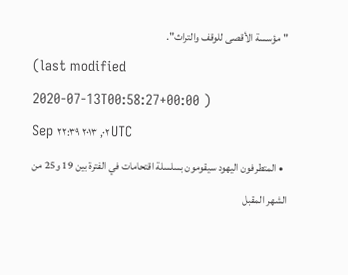"مؤسسة الأقصى للوقف والتراث".
(last modified 2020-07-13T00:58:27+00:00 )
Sep ٠٢, ٢٠١٣ ٢٢:٣٩ UTC
  • المتطرفون اليهود سيقومون بسلسلة اقتحامات في الفترة بين 19 و25 من الشهر المقبل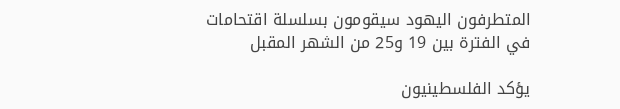المتطرفون اليهود سيقومون بسلسلة اقتحامات في الفترة بين 19 و25 من الشهر المقبل

يؤكد الفلسطينيون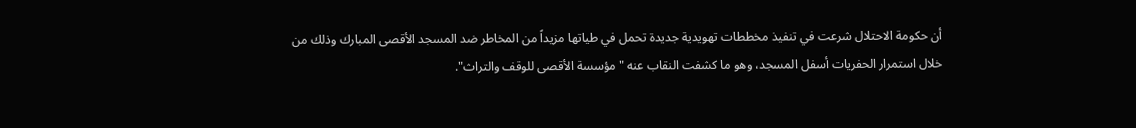أن حكومة الاحتلال شرعت في تنفيذ مخططات تهويدية جديدة تحمل في طياتها مزيداً من المخاطر ضد المسجد الأقصى المبارك وذلك من خلال استمرار الحفريات أسفل المسجد، وهو ما كشفت النقاب عنه "مؤسسة الأقصى للوقف والتراث".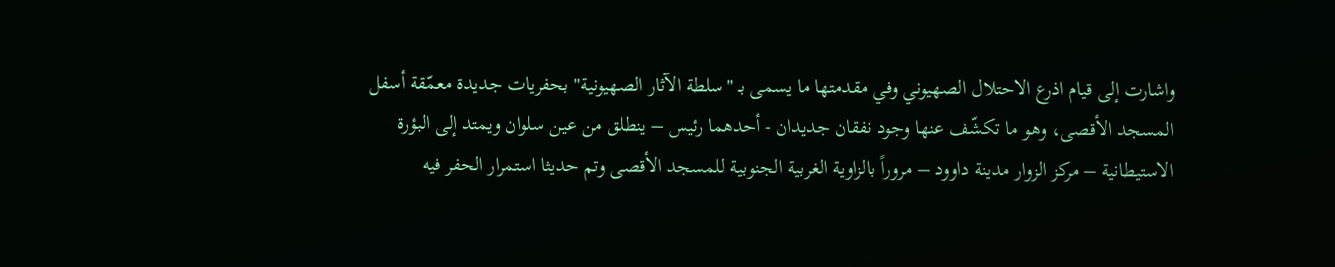واشارت إلى قيام اذرع الاحتلال الصهيوني وفي مقدمتها ما يسمى بـ "سلطة الآثار الصهيونية" بحفريات جديدة معمّقة أسفل المسجد الأقصى، وهو ما تكشّف عنها وجود نفقان جديدان - أحدهما رئيس – ينطلق من عين سلوان ويمتد إلى البؤرة الاستيطانية – مركز الزوار مدينة داوود – مروراً بالزاوية الغربية الجنوبية للمسجد الأقصى وتم حديثا استمرار الحفر فيه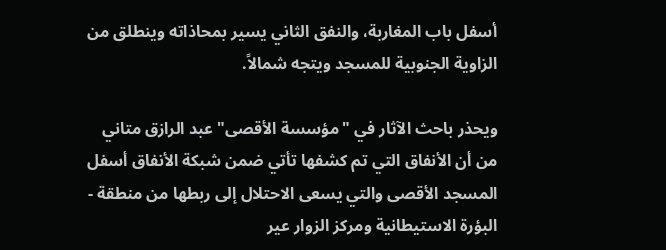أسفل باب المغاربة، والنفق الثاني يسير بمحاذاته وينطلق من الزاوية الجنوبية للمسجد ويتجه شمالاً.

ويحذر باحث الآثار في "مؤسسة الأقصى" عبد الرازق متاني من أن الأنفاق التي تم كشفها تأتي ضمن شبكة الأنفاق أسفل المسجد الأقصى والتي يسعى الاحتلال إلى ربطها من منطقة - البؤرة الاستيطانية ومركز الزوار عير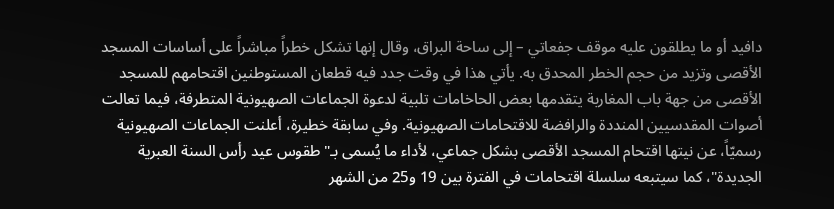دافيد أو ما يطلقون عليه موقف جفعاتي – إلى ساحة البراق، وقال إنها تشكل خطراً مباشراً على أساسات المسجد الأقصى وتزيد من حجم الخطر المحدق به. يأتي هذا في وقت جدد فيه قطعان المستوطنين اقتحامهم للمسجد الأقصى من جهة باب المغاربة يتقدمها بعض الحاخامات تلبية لدعوة الجماعات الصهيونية المتطرفة، فيما تعالت أصوات المقدسيين المنددة والرافضة للاقتحامات الصهيونية. وفي سابقة خطيرة، أعلنت الجماعات الصهيونية رسميّاً، عن نيتها اقتحام المسجد الأقصى بشكل جماعي، لأداء ما يُسمى بـ"طقوس عيد رأس السنة العبرية الجديدة"، كما سيتبعه سلسلة اقتحامات في الفترة بين 19 و25 من الشهر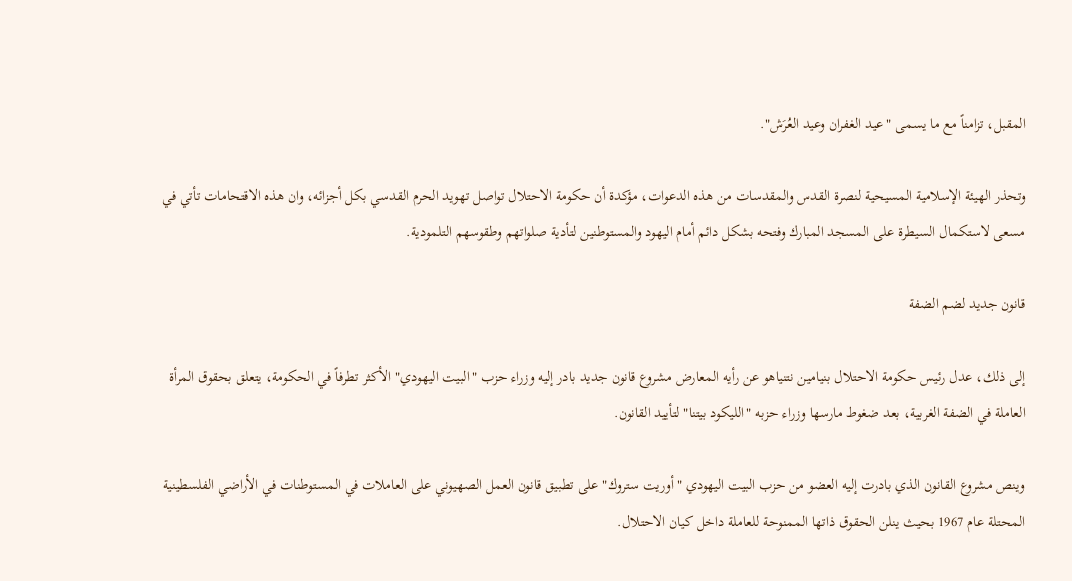المقبل، تزامناً مع ما يسمى "عيد الغفران وعيد العُرَش".

وتحذر الهيئة الإسلامية المسيحية لنصرة القدس والمقدسات من هذه الدعوات، مؤكدة أن حكومة الاحتلال تواصل تهويد الحرم القدسي بكل أجزائه، وان هذه الاقتحامات تأتي في مسعى لاستكمال السيطرة على المسجد المبارك وفتحه بشكل دائم أمام اليهود والمستوطنين لتأدية صلواتهم وطقوسهم التلمودية.

قانون جديد لضم الضفة

إلى ذلك، عدل رئيس حكومة الاحتلال بنيامين نتنياهو عن رأيه المعارض مشروع قانون جديد بادر إليه وزراء حزب "البيت اليهودي" الأكثر تطرفاً في الحكومة، يتعلق بحقوق المرأة العاملة في الضفة الغربية، بعد ضغوط مارسها وزراء حزبه "الليكود بيتنا" لتأييد القانون.

وينص مشروع القانون الذي بادرت إليه العضو من حزب البيت اليهودي "أوريت ستروك" على تطبيق قانون العمل الصهيوني على العاملات في المستوطنات في الأراضي الفلسطينية المحتلة عام 1967 بحيث ينلن الحقوق ذاتها الممنوحة للعاملة داخل كيان الاحتلال.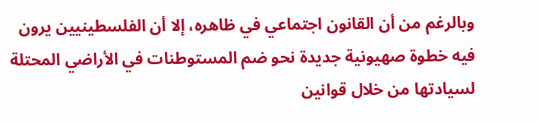وبالرغم من أن القانون اجتماعي في ظاهره، إلا أن الفلسطينيين يرون فيه خطوة صهيونية جديدة نحو ضم المستوطنات في الأراضي المحتلة لسيادتها من خلال قوانين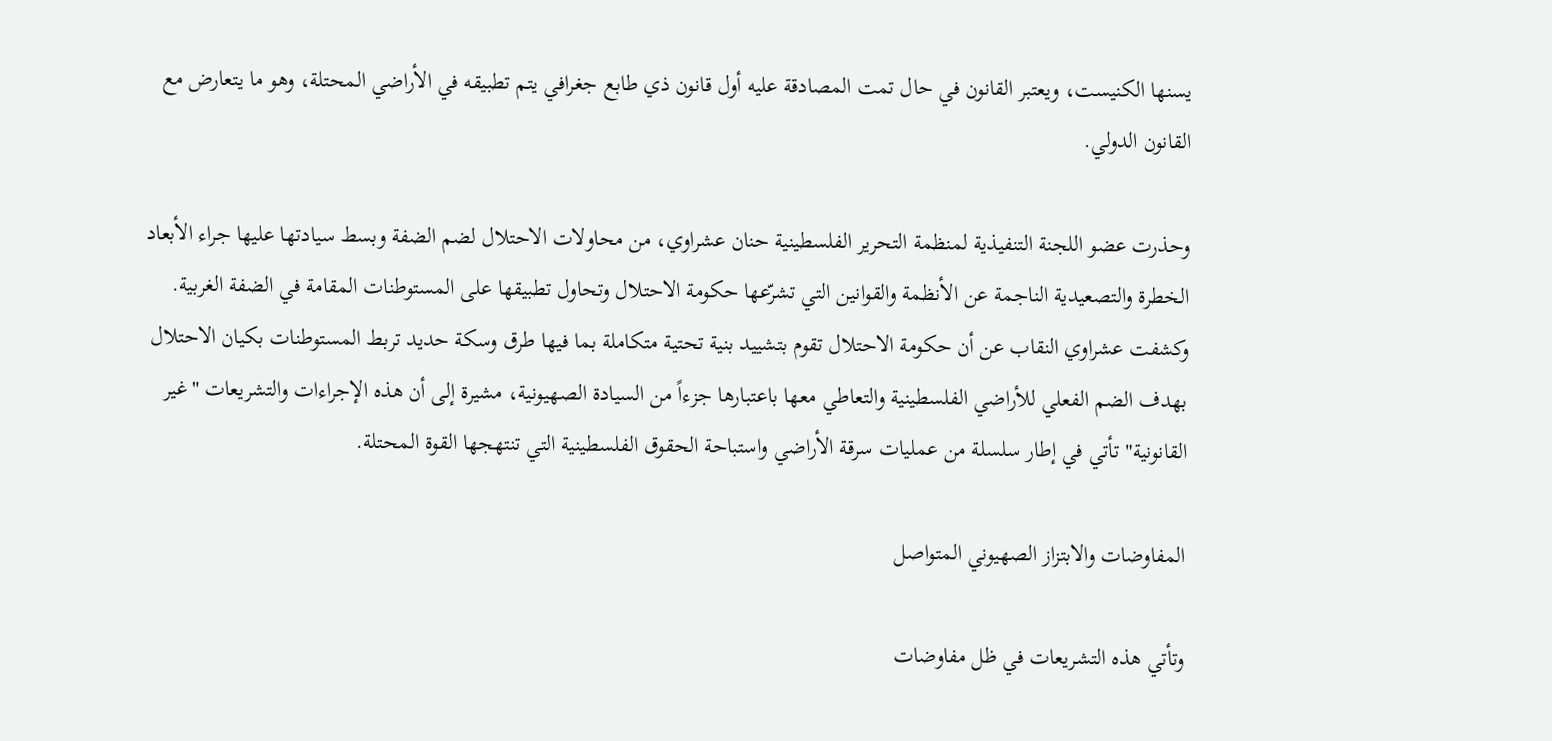يسنها الكنيست، ويعتبر القانون في حال تمت المصادقة عليه أول قانون ذي طابع جغرافي يتم تطبيقه في الأراضي المحتلة، وهو ما يتعارض مع القانون الدولي.

وحذرت عضو اللجنة التنفيذية لمنظمة التحرير الفلسطينية حنان عشراوي، من محاولات الاحتلال لضم الضفة وبسط سيادتها عليها جراء الأبعاد الخطرة والتصعيدية الناجمة عن الأنظمة والقوانين التي تشرّعها حكومة الاحتلال وتحاول تطبيقها على المستوطنات المقامة في الضفة الغربية. وكشفت عشراوي النقاب عن أن حكومة الاحتلال تقوم بتشييد بنية تحتية متكاملة بما فيها طرق وسكة حديد تربط المستوطنات بكيان الاحتلال بهدف الضم الفعلي للأراضي الفلسطينية والتعاطي معها باعتبارها جزءاً من السيادة الصهيونية، مشيرة إلى أن هذه الإجراءات والتشريعات "غير القانونية" تأتي في إطار سلسلة من عمليات سرقة الأراضي واستباحة الحقوق الفلسطينية التي تنتهجها القوة المحتلة.

المفاوضات والابتزاز الصهيوني المتواصل

وتأتي هذه التشريعات في ظل مفاوضات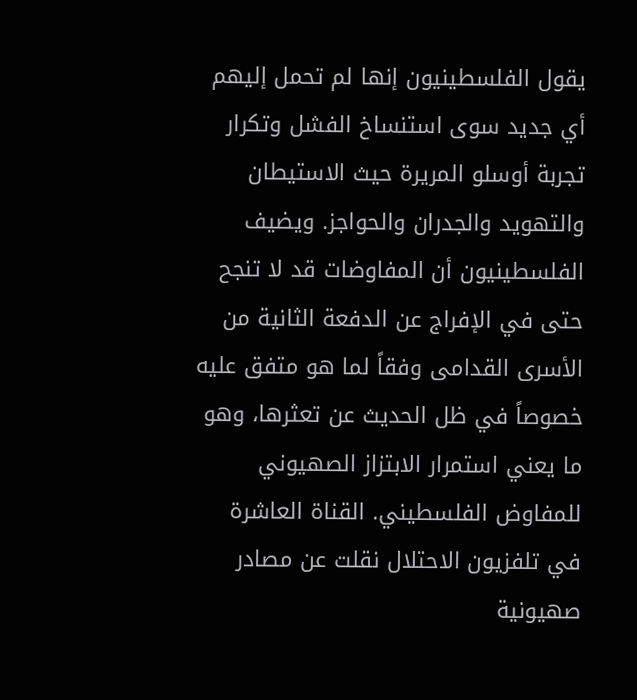يقول الفلسطينيون إنها لم تحمل إليهم أي جديد سوى استنساخ الفشل وتكرار تجربة أوسلو المريرة حيث الاستيطان والتهويد والجدران والحواجز. ويضيف الفلسطينيون أن المفاوضات قد لا تنجح حتى في الإفراج عن الدفعة الثانية من الأسرى القدامى وفقاً لما هو متفق عليه خصوصاً في ظل الحديث عن تعثرها، وهو ما يعني استمرار الابتزاز الصهيوني للمفاوض الفلسطيني. القناة العاشرة في تلفزيون الاحتلال نقلت عن مصادر صهيونية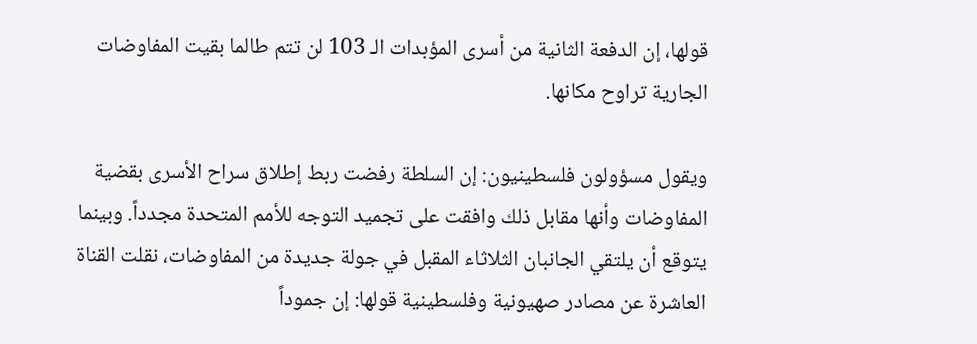قولها، إن الدفعة الثانية من أسرى المؤبدات الـ 103 لن تتم طالما بقيت المفاوضات الجارية تراوح مكانها.

ويقول مسؤولون فلسطينيون: إن السلطة رفضت ربط إطلاق سراح الأسرى بقضية المفاوضات وأنها مقابل ذلك وافقت على تجميد التوجه للأمم المتحدة مجدداً. وبينما يتوقع أن يلتقي الجانبان الثلاثاء المقبل في جولة جديدة من المفاوضات، نقلت القناة العاشرة عن مصادر صهيونية وفلسطينية قولها: إن جموداً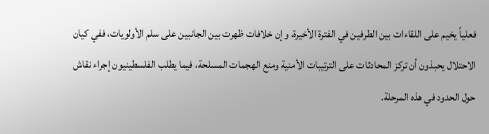فعلياً يخيم على اللقاءات بين الطرفين في الفترة الأخيرة، وإن خلافات ظهرت بين الجانبين على سلم الأولويات، ففي كيان الاحتلال يحبذون أن تركز المحادثات على الترتيبات الأمنية ومنع الهجمات المسلحة، فيما يطلب الفلسطينيون إجراء نقاش حول الحدود في هذه المرحلة.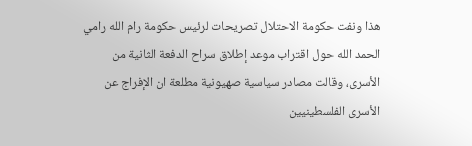هذا ونفت حكومة الاحتلال تصريحات لرئيس حكومة رام الله رامي الحمد الله حول اقتراب موعد إطلاق سراح الدفعة الثانية من الأسرى، وقالت مصادر سياسية صهيونية مطلعة ان الإفراج عن الأسرى الفلسطينيين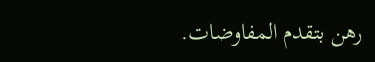رهن بتقدم المفاوضات.